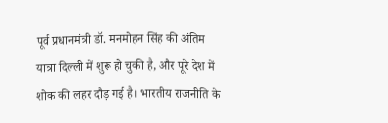पूर्व प्रधानमंत्री डॉ. मनमोहन सिंह की अंतिम यात्रा दिल्ली में शुरू हो चुकी है, और पूरे देश में शोक की लहर दौड़ गई है। भारतीय राजनीति के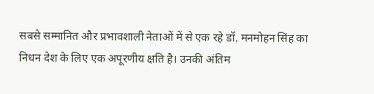सबसे सम्मानित और प्रभावशाली नेताओं में से एक रहे डॉ. मनमोहन सिंह का निधन देश के लिए एक अपूरणीय क्षति है। उनकी अंतिम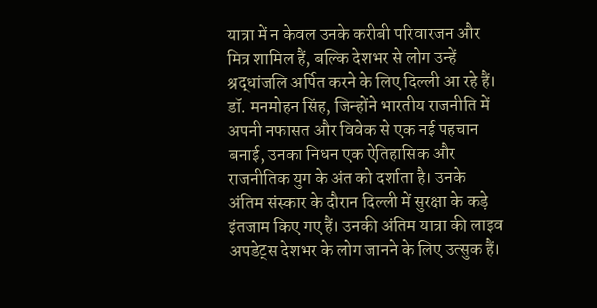यात्रा में न केवल उनके करीबी परिवारजन और मित्र शामिल हैं, बल्कि देशभर से लोग उन्हें श्रद्धांजलि अर्पित करने के लिए दिल्ली आ रहे हैं।
डॉ. मनमोहन सिंह, जिन्होंने भारतीय राजनीति में अपनी नफासत और विवेक से एक नई पहचान बनाई, उनका निधन एक ऐतिहासिक और राजनीतिक युग के अंत को दर्शाता है। उनके अंतिम संस्कार के दौरान दिल्ली में सुरक्षा के कड़े इंतजाम किए गए हैं। उनकी अंतिम यात्रा की लाइव अपडेट्स देशभर के लोग जानने के लिए उत्सुक हैं।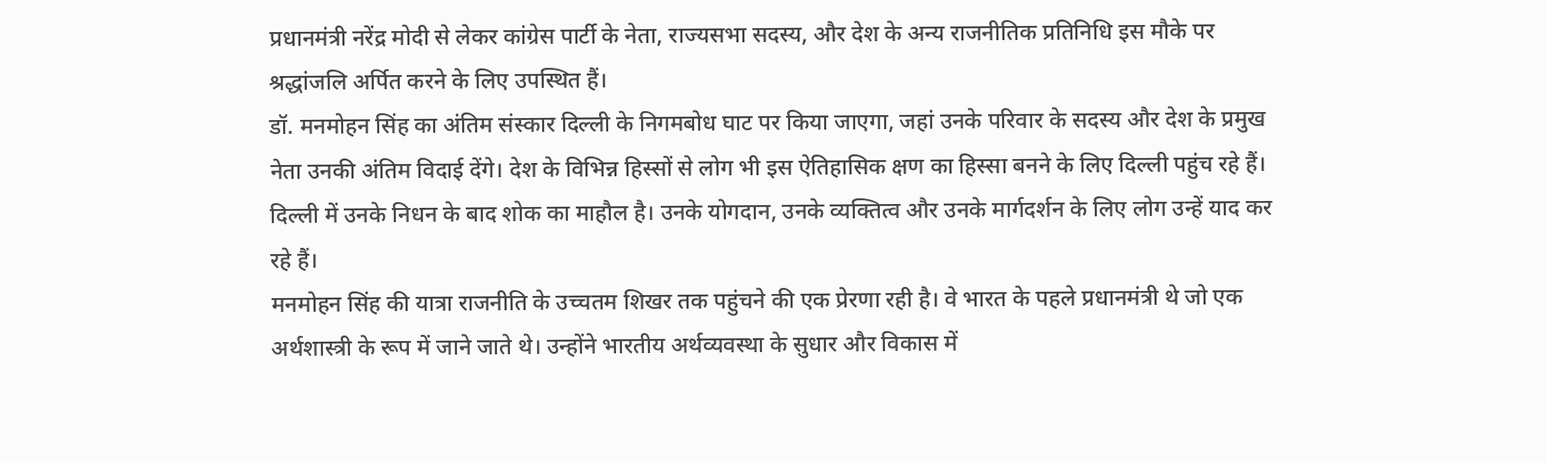प्रधानमंत्री नरेंद्र मोदी से लेकर कांग्रेस पार्टी के नेता, राज्यसभा सदस्य, और देश के अन्य राजनीतिक प्रतिनिधि इस मौके पर श्रद्धांजलि अर्पित करने के लिए उपस्थित हैं।
डॉ. मनमोहन सिंह का अंतिम संस्कार दिल्ली के निगमबोध घाट पर किया जाएगा, जहां उनके परिवार के सदस्य और देश के प्रमुख नेता उनकी अंतिम विदाई देंगे। देश के विभिन्न हिस्सों से लोग भी इस ऐतिहासिक क्षण का हिस्सा बनने के लिए दिल्ली पहुंच रहे हैं। दिल्ली में उनके निधन के बाद शोक का माहौल है। उनके योगदान, उनके व्यक्तित्व और उनके मार्गदर्शन के लिए लोग उन्हें याद कर रहे हैं।
मनमोहन सिंह की यात्रा राजनीति के उच्चतम शिखर तक पहुंचने की एक प्रेरणा रही है। वे भारत के पहले प्रधानमंत्री थे जो एक अर्थशास्त्री के रूप में जाने जाते थे। उन्होंने भारतीय अर्थव्यवस्था के सुधार और विकास में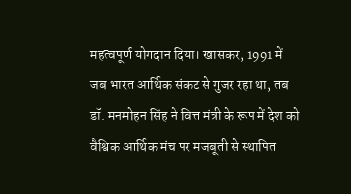महत्वपूर्ण योगदान दिया। खासकर, 1991 में जब भारत आर्थिक संकट से गुजर रहा था, तब डॉ. मनमोहन सिंह ने वित्त मंत्री के रूप में देश को वैश्विक आर्थिक मंच पर मजबूती से स्थापित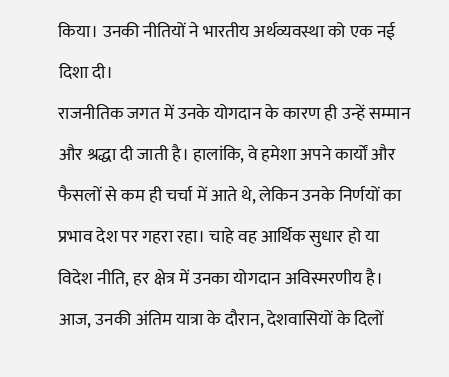किया। उनकी नीतियों ने भारतीय अर्थव्यवस्था को एक नई दिशा दी।
राजनीतिक जगत में उनके योगदान के कारण ही उन्हें सम्मान और श्रद्धा दी जाती है। हालांकि, वे हमेशा अपने कार्यों और फैसलों से कम ही चर्चा में आते थे, लेकिन उनके निर्णयों का प्रभाव देश पर गहरा रहा। चाहे वह आर्थिक सुधार हो या विदेश नीति, हर क्षेत्र में उनका योगदान अविस्मरणीय है।
आज, उनकी अंतिम यात्रा के दौरान, देशवासियों के दिलों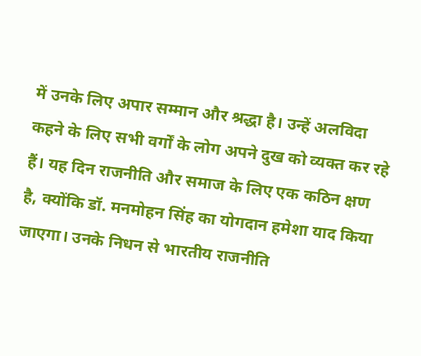में उनके लिए अपार सम्मान और श्रद्धा है। उन्हें अलविदा कहने के लिए सभी वर्गों के लोग अपने दुख को व्यक्त कर रहे हैं। यह दिन राजनीति और समाज के लिए एक कठिन क्षण है, क्योंकि डॉ. मनमोहन सिंह का योगदान हमेशा याद किया जाएगा। उनके निधन से भारतीय राजनीति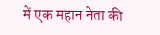में एक महान नेता की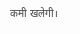कमी खलेगी।